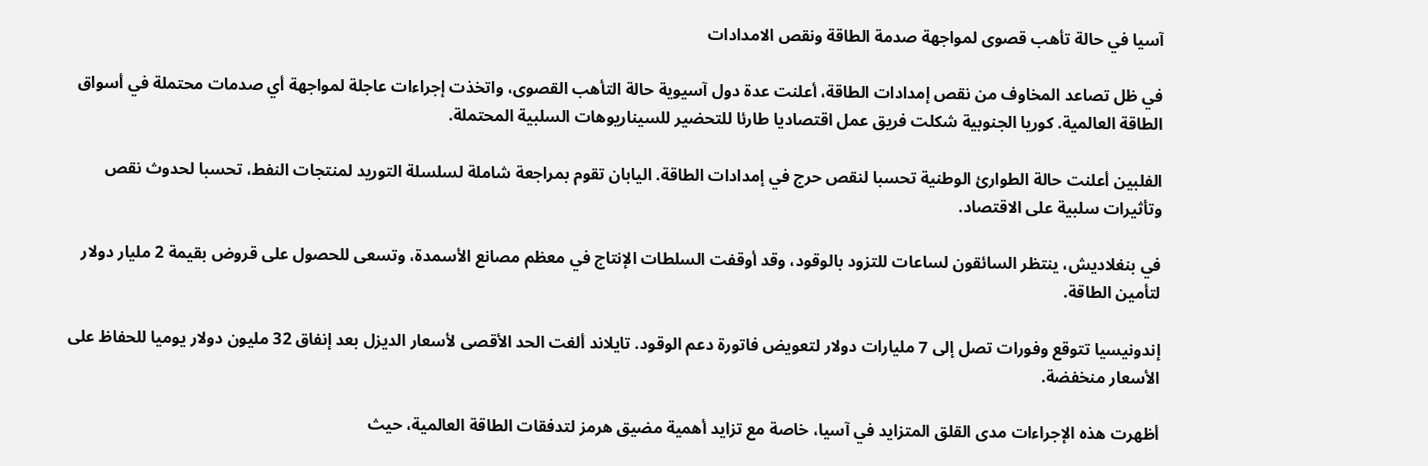آسيا في حالة تأهب قصوى لمواجهة صدمة الطاقة ونقص الامدادات

في ظل تصاعد المخاوف من نقص إمدادات الطاقة، أعلنت عدة دول آسيوية حالة التأهب القصوى، واتخذت إجراءات عاجلة لمواجهة أي صدمات محتملة في أسواق الطاقة العالمية. كوريا الجنوبية شكلت فريق عمل اقتصاديا طارئا للتحضير للسيناريوهات السلبية المحتملة.

الفلبين أعلنت حالة الطوارئ الوطنية تحسبا لنقص حرج في إمدادات الطاقة. اليابان تقوم بمراجعة شاملة لسلسلة التوريد لمنتجات النفط، تحسبا لحدوث نقص وتأثيرات سلبية على الاقتصاد.

في بنغلاديش، ينتظر السائقون لساعات للتزود بالوقود، وقد أوقفت السلطات الإنتاج في معظم مصانع الأسمدة، وتسعى للحصول على قروض بقيمة 2 مليار دولار لتأمين الطاقة.

إندونيسيا تتوقع وفورات تصل إلى 7 مليارات دولار لتعويض فاتورة دعم الوقود. تايلاند ألغت الحد الأقصى لأسعار الديزل بعد إنفاق 32 مليون دولار يوميا للحفاظ على الأسعار منخفضة.

أظهرت هذه الإجراءات مدى القلق المتزايد في آسيا، خاصة مع تزايد أهمية مضيق هرمز لتدفقات الطاقة العالمية، حيث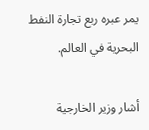يمر عبره ربع تجارة النفط البحرية في العالم.

أشار وزير الخارجية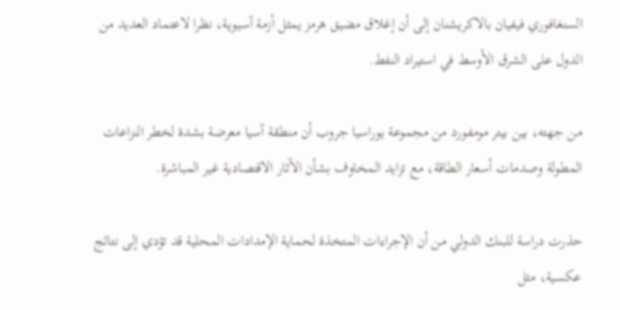السنغافوري فيفيان بالاكريشنان إلى أن إغلاق مضيق هرمز يمثل أزمة آسيوية، نظرا لاعتماد العديد من الدول على الشرق الأوسط في استيراد النفط.

من جهته، بين بيتر مومفورد من مجموعة يوراسيا جروب أن منطقة آسيا معرضة بشدة لخطر النزاعات المطولة وصدمات أسعار الطاقة، مع تزايد المخاوف بشأن الآثار الاقتصادية غير المباشرة.

حذرت دراسة للبنك الدولي من أن الإجراءات المتخذة لحماية الإمدادات المحلية قد تؤدي إلى نتائج عكسية، مثل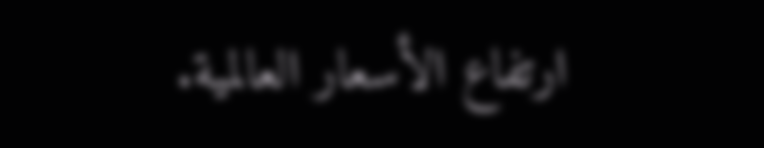ارتفاع الأسعار العالمية.